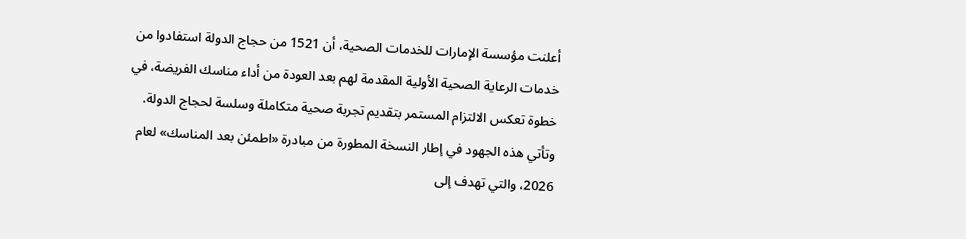أعلنت مؤسسة الإمارات للخدمات الصحية، أن 1521 من حجاج الدولة استفادوا من خدمات الرعاية الصحية الأولية المقدمة لهم بعد العودة من أداء مناسك الفريضة، في خطوة تعكس الالتزام المستمر بتقديم تجربة صحية متكاملة وسلسة لحجاج الدولة.
وتأتي هذه الجهود في إطار النسخة المطورة من مبادرة «اطمئن بعد المناسك» لعام 2026، والتي تهدف إلى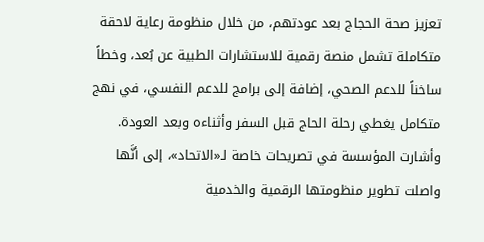تعزيز صحة الحجاج بعد عودتهم، من خلال منظومة رعاية لاحقة متكاملة تشمل منصة رقمية للاستشارات الطبية عن بُعد، وخطاً ساخناً للدعم الصحي، إضافة إلى برامج للدعم النفسي، في نهج متكامل يغطي رحلة الحاج قبل السفر وأثناءه وبعد العودة.
وأشارت المؤسسة في تصريحات خاصة لـ«الاتحاد»، إلى أنَّها واصلت تطوير منظومتها الرقمية والخدمية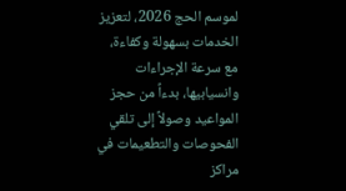لموسم الحج 2026، لتعزيز الخدمات بسهولة وكفاءة، مع سرعة الإجراءات وانسيابيها، بدءاً من حجز المواعيد وصولاً إلى تلقي الفحوصات والتطعيمات في مراكز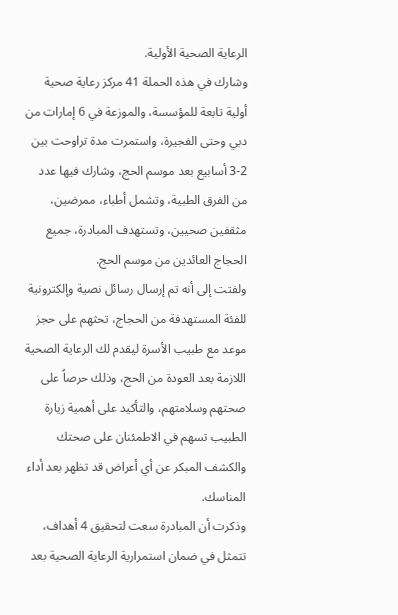الرعاية الصحية الأولية.
وشارك في هذه الحملة 41 مركز رعاية صحية أولية تابعة للمؤسسة، والموزعة في 6 إمارات من دبي وحتى الفجيرة، واستمرت مدة تراوحت بين 2-3 أسابيع بعد موسم الحج، وشارك فيها عدد من الفرق الطبية، وتشمل أطباء، ممرضين، مثقفين صحيين، وتستهدف المبادرة، جميع الحجاج العائدين من موسم الحج.
ولفتت إلى أنه تم إرسال رسائل نصية وإلكترونية للفئة المستهدفة من الحجاج، تحثهم على حجز موعد مع طبيب الأسرة ليقدم لك الرعاية الصحية اللازمة بعد العودة من الحج، وذلك حرصاً على صحتهم وسلامتهم، والتأكيد على أهمية زيارة الطبيب تسهم في الاطمئنان على صحتك والكشف المبكر عن أي أعراض قد تظهر بعد أداء المناسك.
وذكرت أن المبادرة سعت لتحقيق 4 أهداف، تتمثل في ضمان استمرارية الرعاية الصحية بعد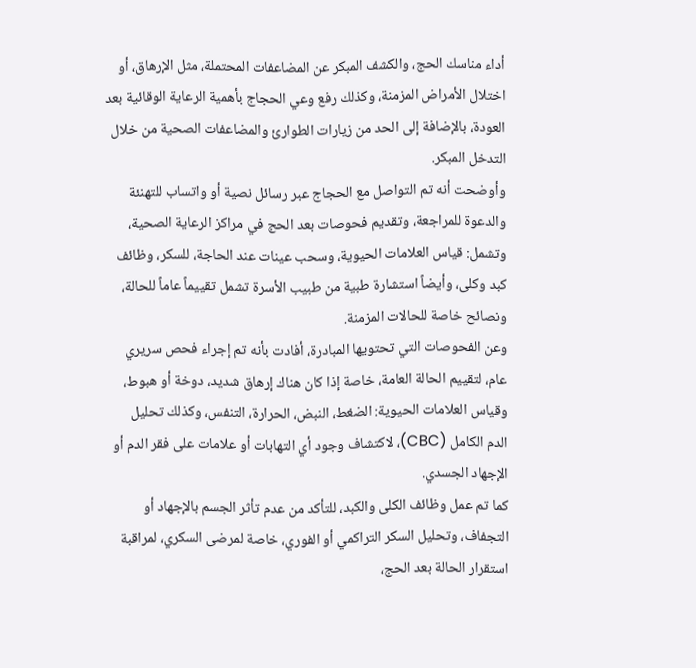أداء مناسك الحج، والكشف المبكر عن المضاعفات المحتملة، مثل الإرهاق، أو اختلال الأمراض المزمنة، وكذلك رفع وعي الحجاج بأهمية الرعاية الوقائية بعد العودة، بالإضافة إلى الحد من زيارات الطوارئ والمضاعفات الصحية من خلال التدخل المبكر.
وأوضحت أنه تم التواصل مع الحجاج عبر رسائل نصية أو واتساب للتهنئة والدعوة للمراجعة، وتقديم فحوصات بعد الحج في مراكز الرعاية الصحية، وتشمل: قياس العلامات الحيوية، وسحب عينات عند الحاجة، للسكر، وظائف كبد وكلى، وأيضاً استشارة طبية من طبيب الأسرة تشمل تقييماً عاماً للحالة، ونصائح خاصة للحالات المزمنة.
وعن الفحوصات التي تحتويها المبادرة، أفادت بأنه تم إجراء فحص سريري عام، لتقييم الحالة العامة، خاصة إذا كان هناك إرهاق شديد، دوخة أو هبوط، وقياس العلامات الحيوية: الضغط، النبض، الحرارة، التنفس، وكذلك تحليل الدم الكامل (CBC)، لاكتشاف وجود أي التهابات أو علامات على فقر الدم أو الإجهاد الجسدي.
كما تم عمل وظائف الكلى والكبد، للتأكد من عدم تأثر الجسم بالإجهاد أو التجفاف، وتحليل السكر التراكمي أو الفوري، خاصة لمرضى السكري، لمراقبة استقرار الحالة بعد الحج،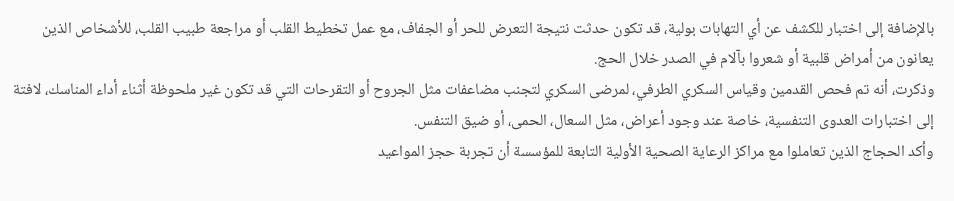بالإضافة إلى اختبار للكشف عن أي التهابات بولية، قد تكون حدثت نتيجة التعرض للحر أو الجفاف، مع عمل تخطيط القلب أو مراجعة طبيب القلب، للأشخاص الذين يعانون من أمراض قلبية أو شعروا بآلام في الصدر خلال الحج.
وذكرت، أنه تم فحص القدمين وقياس السكري الطرفي، لمرضى السكري لتجنب مضاعفات مثل الجروح أو التقرحات التي قد تكون غير ملحوظة أثناء أداء المناسك، لافتة إلى اختبارات العدوى التنفسية، خاصة عند وجود أعراض، مثل السعال، الحمى، أو ضيق التنفس.
وأكد الحجاج الذين تعاملوا مع مراكز الرعاية الصحية الأولية التابعة للمؤسسة أن تجربة حجز المواعيد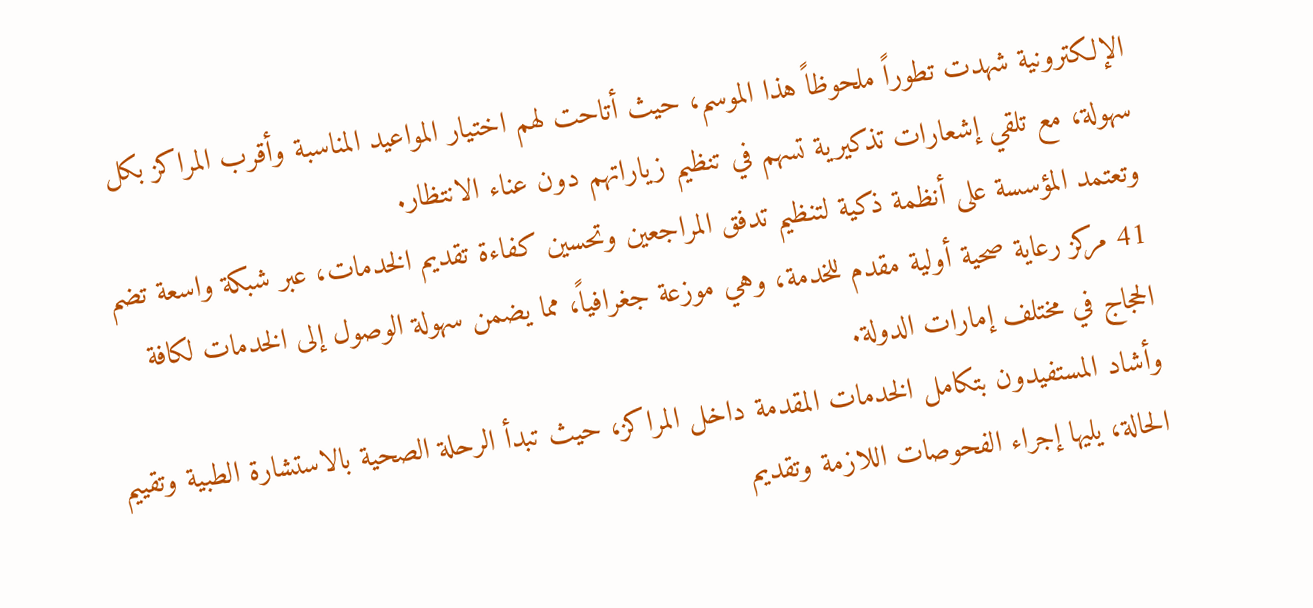الإلكترونية شهدت تطوراً ملحوظاً هذا الموسم، حيث أتاحت لهم اختيار المواعيد المناسبة وأقرب المراكز بكل سهولة، مع تلقي إشعارات تذكيرية تسهم في تنظيم زياراتهم دون عناء الانتظار.
وتعتمد المؤسسة على أنظمة ذكية لتنظيم تدفق المراجعين وتحسين كفاءة تقديم الخدمات، عبر شبكة واسعة تضم 41 مركز رعاية صحية أولية مقدم للخدمة، وهي موزعة جغرافياً، مما يضمن سهولة الوصول إلى الخدمات لكافة الحجاج في مختلف إمارات الدولة.
وأشاد المستفيدون بتكامل الخدمات المقدمة داخل المراكز، حيث تبدأ الرحلة الصحية بالاستشارة الطبية وتقييم الحالة، يليها إجراء الفحوصات اللازمة وتقديم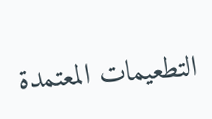التطعيمات المعتمدة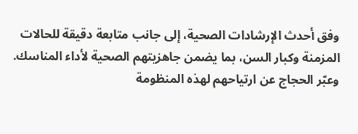وفق أحدث الإرشادات الصحية، إلى جانب متابعة دقيقة للحالات المزمنة وكبار السن، بما يضمن جاهزيتهم الصحية لأداء المناسك.
وعبّر الحجاج عن ارتياحهم لهذه المنظومة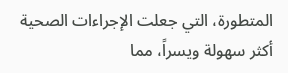المتطورة، التي جعلت الإجراءات الصحية أكثر سهولة ويسراً، مما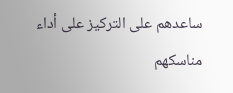ساعدهم على التركيز على أداء مناسكهم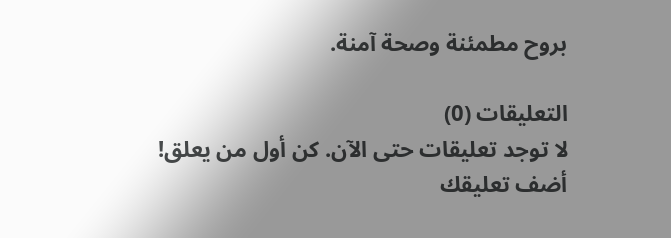بروح مطمئنة وصحة آمنة.

التعليقات (0)
لا توجد تعليقات حتى الآن. كن أول من يعلق!
أضف تعليقك